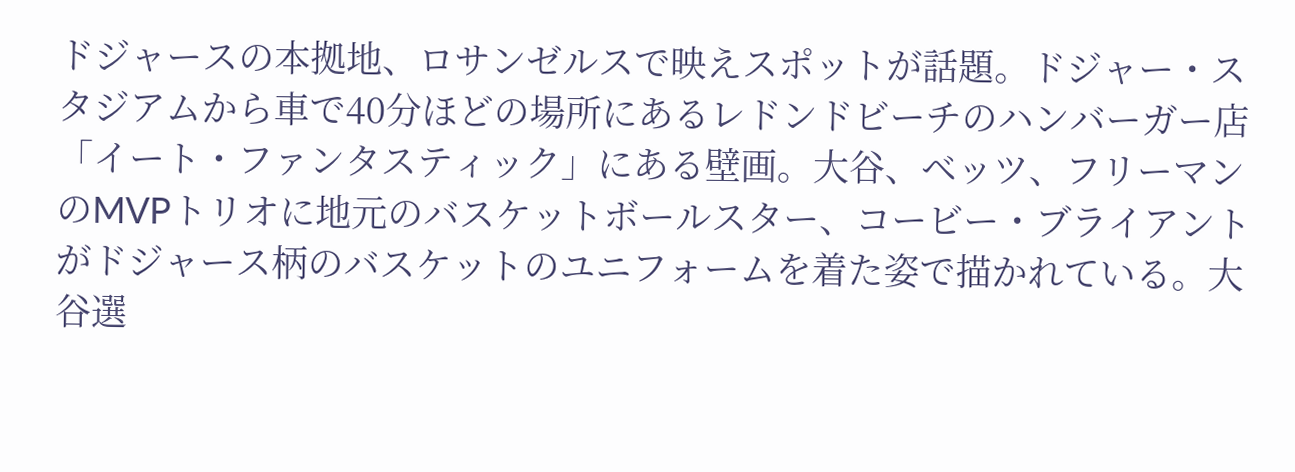ドジャースの本拠地、ロサンゼルスで映えスポットが話題。ドジャー・スタジアムから車で40分ほどの場所にあるレドンドビーチのハンバーガー店「イート・ファンタスティック」にある壁画。大谷、ベッツ、フリーマンのMVPトリオに地元のバスケットボールスター、コービー・ブライアントがドジャース柄のバスケットのユニフォームを着た姿で描かれている。大谷選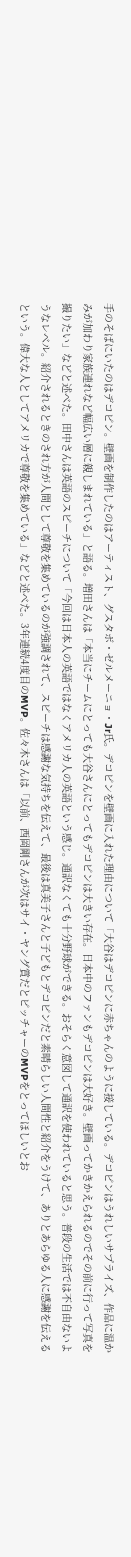手のそばにいたのはデコピン。壁画を制作したのはアーティスト、グスタボ・ゼルメーニョ・Jr氏。デコピンを壁画に入れた理由について「大谷はデコピンに赤ちゃんのように接している。デコピンはうれしいサプライズ、作品に温かみが加わり家族連れなど幅広い層に親しまれている」と語る。増田さんは「本当にチームにとっても大谷さんにとってもデコピンは大きい存在。日本中のファンもデコピンは大好き。壁画ってかきかえられるのでその前に行って写真を撮りたい」などと述べた。田中さんは英語のスピーチについて「今回は日本人の英語ではなくアメリカ人の英語という感じ。通訳なくても十分野球ができる。おそらく意図して通訳を使われていると思う。普段の生活では不自由ないようなレベル。紹介されるときのされ方が人間として尊敬を集めているのが強調されて、スピーチは感謝な気持ちを伝えて、最後は真美子さんと子どもとデコピンだと素晴らしい人間性と紹介をうけて、ありとあらゆる人に感謝を伝えるという。偉大な人としてアメリカで尊敬を集めている」などと述べた。3年連続4度目のMVP。佐々木さんは「以前、西岡剛さんが次はサイ・ヤング賞だとピッチャーのMVPをとってほしいとお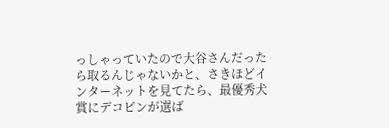っしゃっていたので大谷さんだったら取るんじゃないかと、さきほどインターネットを見てたら、最優秀犬賞にデコピンが選ば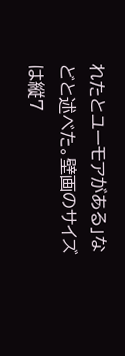れたとユーモアがある」などと述べた。壁画のサイズは縦7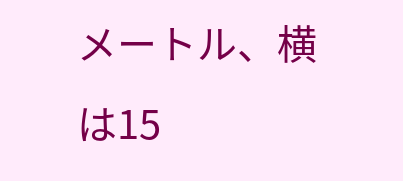メートル、横は15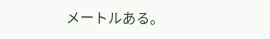メートルある。